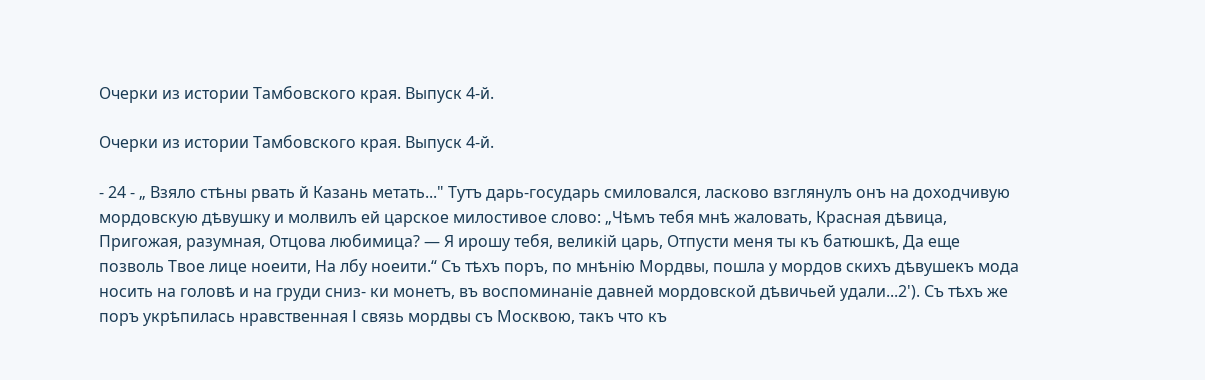Очерки из истории Тамбовского края. Выпуск 4-й.

Очерки из истории Тамбовского края. Выпуск 4-й.

- 24 - „ Взяло стѣны рвать й Казань метать..." Тутъ дарь-государь смиловался, ласково взглянулъ онъ на доходчивую мордовскую дѣвушку и молвилъ ей царское милостивое слово: „Чѣмъ тебя мнѣ жаловать, Красная дѣвица, Пригожая, разумная, Отцова любимица? — Я ирошу тебя, великій царь, Отпусти меня ты къ батюшкѣ, Да еще позволь Твое лице ноеити, На лбу ноеити.“ Съ тѣхъ поръ, по мнѣнію Мордвы, пошла у мордов скихъ дѣвушекъ мода носить на головѣ и на груди сниз- ки монетъ, въ воспоминаніе давней мордовской дѣвичьей удали...2'). Съ тѣхъ же поръ укрѣпилась нравственная I связь мордвы съ Москвою, такъ что къ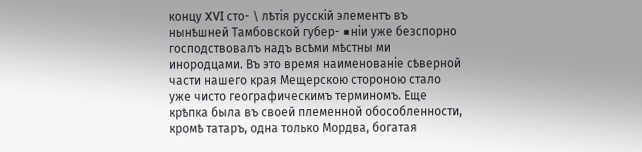концу XVI сто- \ лѣтія русскій элементъ въ нынѣшней Тамбовской губер- ■ніи уже безспорно господствовалъ надъ всѣми мѣстны ми инородцами. Въ это время наименованіе сѣверной части нашего края Мещерскою стороною стало уже чисто географическимъ терминомъ. Еще крѣпка была въ своей племенной обособленности, кромѣ татаръ, одна только Мордва, богатая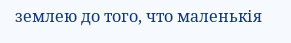землею до того, что маленькія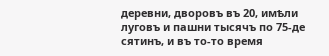деревни, дворовъ въ 20, имѣли луговъ и пашни тысячъ по 75-де сятинъ, и въ то-то время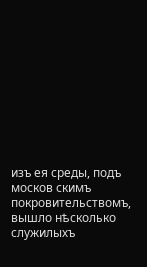изъ ея среды, подъ москов скимъ покровительствомъ, вышло нѣсколько служилыхъ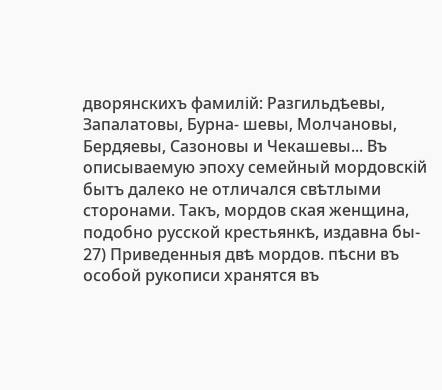дворянскихъ фамилій: Разгильдѣевы, Запалатовы, Бурна- шевы, Молчановы, Бердяевы, Сазоновы и Чекашевы... Въ описываемую эпоху семейный мордовскій бытъ далеко не отличался свѣтлыми сторонами. Такъ, мордов ская женщина, подобно русской крестьянкѣ, издавна бы- 27) Приведенныя двѣ мордов. пѣсни въ особой рукописи хранятся въ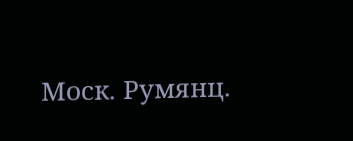Моск. Румянц.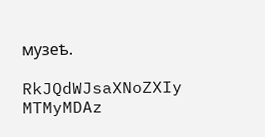музеѣ.

RkJQdWJsaXNoZXIy MTMyMDAz